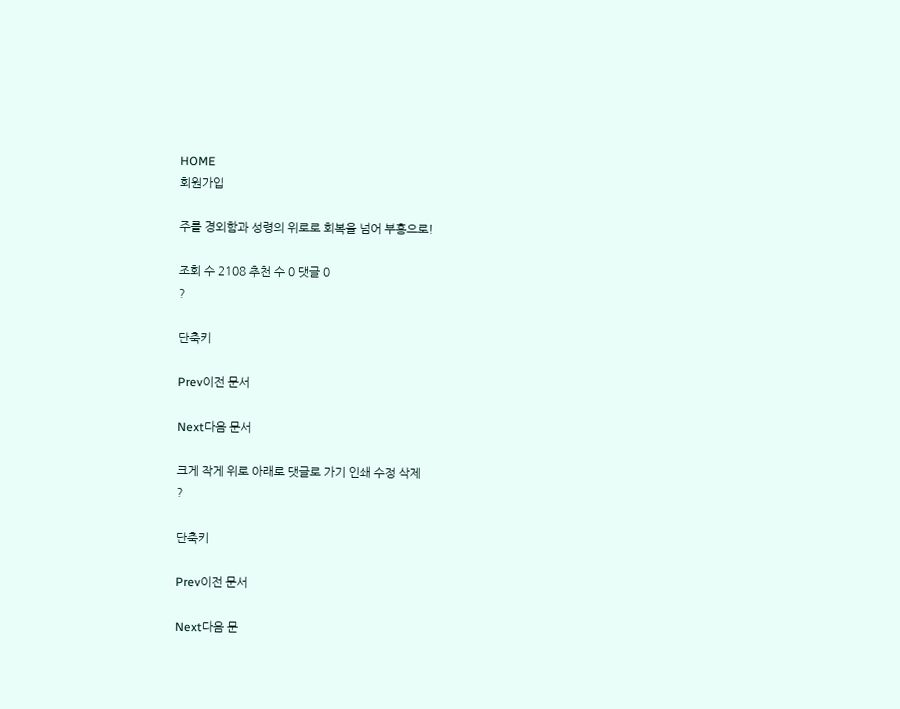HOME
회원가입

주를 경외함과 성령의 위로로 회복을 넘어 부흥으로!

조회 수 2108 추천 수 0 댓글 0
?

단축키

Prev이전 문서

Next다음 문서

크게 작게 위로 아래로 댓글로 가기 인쇄 수정 삭제
?

단축키

Prev이전 문서

Next다음 문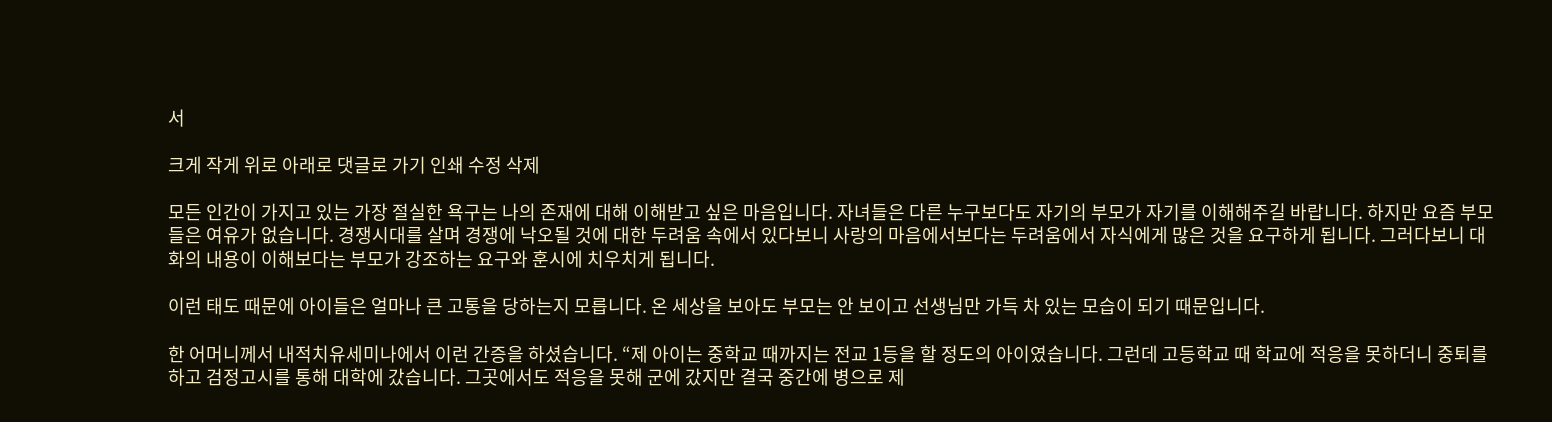서

크게 작게 위로 아래로 댓글로 가기 인쇄 수정 삭제

모든 인간이 가지고 있는 가장 절실한 욕구는 나의 존재에 대해 이해받고 싶은 마음입니다. 자녀들은 다른 누구보다도 자기의 부모가 자기를 이해해주길 바랍니다. 하지만 요즘 부모들은 여유가 없습니다. 경쟁시대를 살며 경쟁에 낙오될 것에 대한 두려움 속에서 있다보니 사랑의 마음에서보다는 두려움에서 자식에게 많은 것을 요구하게 됩니다. 그러다보니 대화의 내용이 이해보다는 부모가 강조하는 요구와 훈시에 치우치게 됩니다.

이런 태도 때문에 아이들은 얼마나 큰 고통을 당하는지 모릅니다. 온 세상을 보아도 부모는 안 보이고 선생님만 가득 차 있는 모습이 되기 때문입니다.

한 어머니께서 내적치유세미나에서 이런 간증을 하셨습니다. “제 아이는 중학교 때까지는 전교 1등을 할 정도의 아이였습니다. 그런데 고등학교 때 학교에 적응을 못하더니 중퇴를 하고 검정고시를 통해 대학에 갔습니다. 그곳에서도 적응을 못해 군에 갔지만 결국 중간에 병으로 제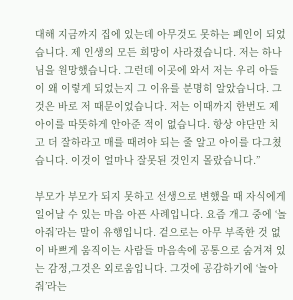대해 지금까지 집에 있는데 아무것도 못하는 폐인이 되었습니다. 제 인생의 모든 희망이 사라졌습니다. 저는 하나님을 원망했습니다. 그런데 이곳에 와서 저는 우리 아들이 왜 이렇게 되었는지 그 이유를 분명히 알았습니다. 그것은 바로 저 때문이었습니다. 저는 이때까지 한번도 제 아이를 따뜻하게 안아준 적이 없습니다. 항상 야단만 치고 더 잘하라고 매를 때려야 되는 줄 알고 아이를 다그쳤습니다. 이것이 얼마나 잘못된 것인지 몰랐습니다.”

부모가 부모가 되지 못하고 선생으로 변했을 때 자식에게 일어날 수 있는 마음 아픈 사례입니다. 요즘 개그 중에 ‘놀아줘’라는 말이 유행입니다. 겉으로는 아무 부족한 것 없이 바쁘게 움직이는 사람들 마음속에 공통으로 숨겨져 있는 감정,그것은 외로움입니다. 그것에 공감하기에 ‘놀아줘’라는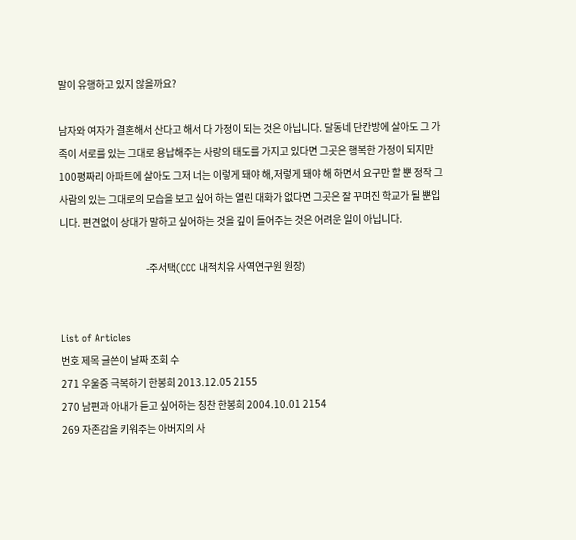말이 유행하고 있지 않을까요?

남자와 여자가 결혼해서 산다고 해서 다 가정이 되는 것은 아닙니다. 달동네 단칸방에 살아도 그 가족이 서로를 있는 그대로 용납해주는 사랑의 태도를 가지고 있다면 그곳은 행복한 가정이 되지만 100평짜리 아파트에 살아도 그저 너는 이렇게 돼야 해,저렇게 돼야 해 하면서 요구만 할 뿐 정작 그 사람의 있는 그대로의 모습을 보고 싶어 하는 열린 대화가 없다면 그곳은 잘 꾸며진 학교가 될 뿐입니다. 편견없이 상대가 말하고 싶어하는 것을 깊이 들어주는 것은 어려운 일이 아닙니다.

                                           -주서택(CCC 내적치유 사역연구원 원장)


List of Articles
번호 제목 글쓴이 날짜 조회 수
271 우울증 극복하기 한봉희 2013.12.05 2155
270 남편과 아내가 듣고 싶어하는 칭찬 한봉희 2004.10.01 2154
269 자존감을 키워주는 아버지의 사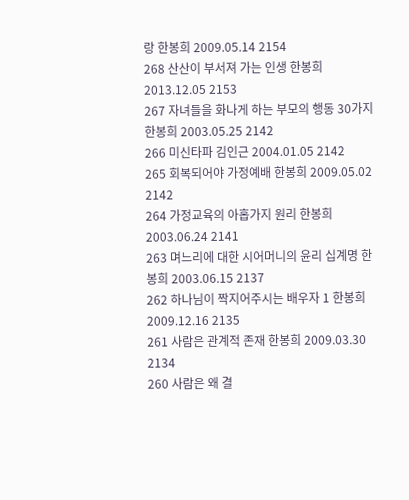랑 한봉희 2009.05.14 2154
268 산산이 부서져 가는 인생 한봉희 2013.12.05 2153
267 자녀들을 화나게 하는 부모의 행동 30가지 한봉희 2003.05.25 2142
266 미신타파 김인근 2004.01.05 2142
265 회복되어야 가정예배 한봉희 2009.05.02 2142
264 가정교육의 아홉가지 원리 한봉희 2003.06.24 2141
263 며느리에 대한 시어머니의 윤리 십계명 한봉희 2003.06.15 2137
262 하나님이 짝지어주시는 배우자 1 한봉희 2009.12.16 2135
261 사람은 관계적 존재 한봉희 2009.03.30 2134
260 사람은 왜 결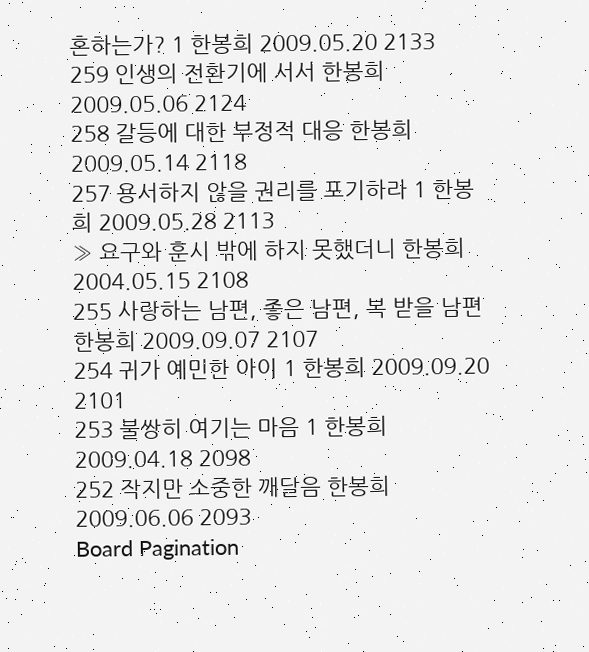혼하는가? 1 한봉희 2009.05.20 2133
259 인생의 전환기에 서서 한봉희 2009.05.06 2124
258 갈등에 대한 부정적 대응 한봉희 2009.05.14 2118
257 용서하지 않을 권리를 포기하라 1 한봉희 2009.05.28 2113
» 요구와 훈시 밖에 하지 못했더니 한봉희 2004.05.15 2108
255 사랑하는 남편, 좋은 남편, 복 받을 남편 한봉희 2009.09.07 2107
254 귀가 예민한 아이 1 한봉희 2009.09.20 2101
253 불쌍히 여기는 마음 1 한봉희 2009.04.18 2098
252 작지만 소중한 깨달음 한봉희 2009.06.06 2093
Board Pagination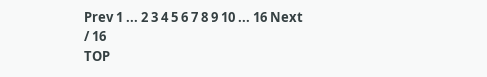Prev 1 ... 2 3 4 5 6 7 8 9 10 ... 16 Next
/ 16
TOP